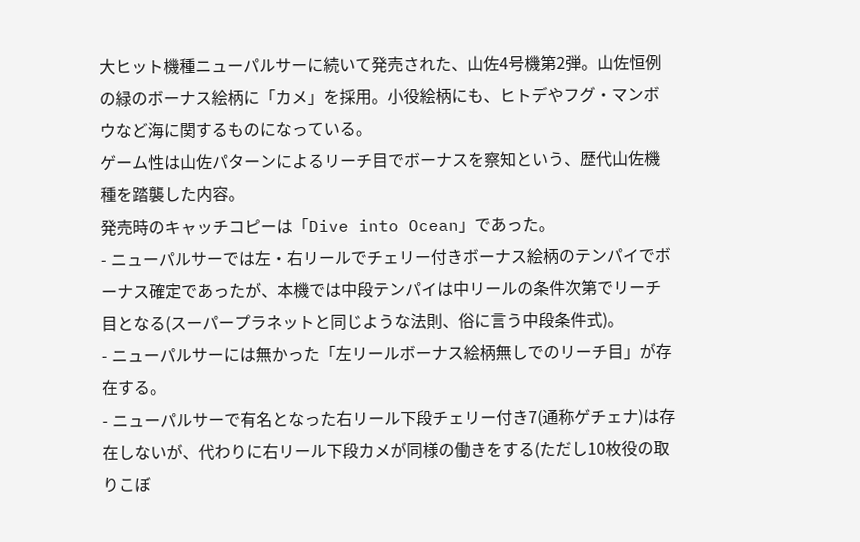大ヒット機種ニューパルサーに続いて発売された、山佐4号機第2弾。山佐恒例の緑のボーナス絵柄に「カメ」を採用。小役絵柄にも、ヒトデやフグ・マンボウなど海に関するものになっている。
ゲーム性は山佐パターンによるリーチ目でボーナスを察知という、歴代山佐機種を踏襲した内容。
発売時のキャッチコピーは「Dive into Ocean」であった。
- ニューパルサーでは左・右リールでチェリー付きボーナス絵柄のテンパイでボーナス確定であったが、本機では中段テンパイは中リールの条件次第でリーチ目となる(スーパープラネットと同じような法則、俗に言う中段条件式)。
- ニューパルサーには無かった「左リールボーナス絵柄無しでのリーチ目」が存在する。
- ニューパルサーで有名となった右リール下段チェリー付き7(通称ゲチェナ)は存在しないが、代わりに右リール下段カメが同様の働きをする(ただし10枚役の取りこぼ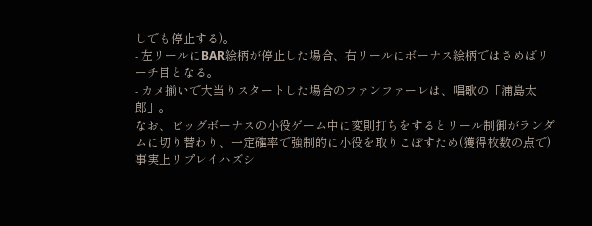しでも停止する)。
- 左リールにBAR絵柄が停止した場合、右リールにボーナス絵柄ではさめばリーチ目となる。
- カメ揃いで大当りスタートした場合のファンファーレは、唱歌の「浦島太郎」。
なお、ビッグボーナスの小役ゲーム中に変則打ちをするとリール制御がランダムに切り替わり、一定確率で強制的に小役を取りこぼすため(獲得枚数の点で)事実上リプレイハズシ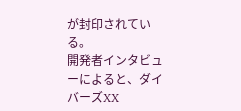が封印されている。
開発者インタビューによると、ダイバーズXX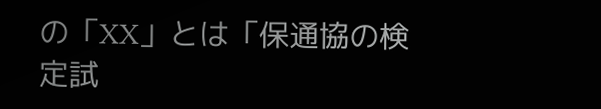の「XX」とは「保通協の検定試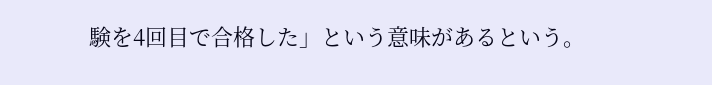験を4回目で合格した」という意味があるという。